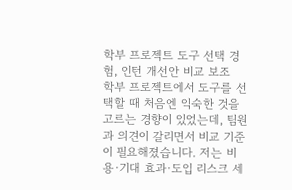학부 프로젝트 도구 선택 경험, 인턴 개선안 비교 보조
학부 프로젝트에서 도구를 선택할 때 처음엔 익숙한 것을 고르는 경향이 있었는데, 팀원과 의견이 갈리면서 비교 기준이 필요해졌습니다. 저는 비용·기대 효과·도입 리스크 세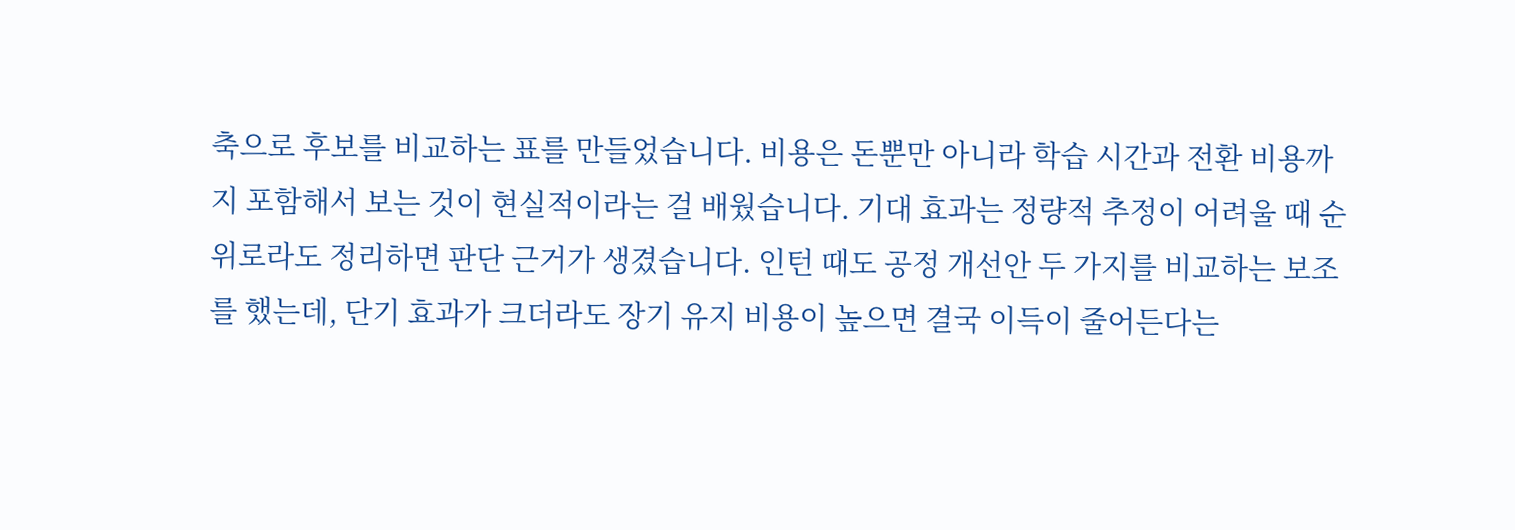축으로 후보를 비교하는 표를 만들었습니다. 비용은 돈뿐만 아니라 학습 시간과 전환 비용까지 포함해서 보는 것이 현실적이라는 걸 배웠습니다. 기대 효과는 정량적 추정이 어려울 때 순위로라도 정리하면 판단 근거가 생겼습니다. 인턴 때도 공정 개선안 두 가지를 비교하는 보조를 했는데, 단기 효과가 크더라도 장기 유지 비용이 높으면 결국 이득이 줄어든다는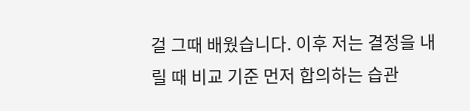걸 그때 배웠습니다. 이후 저는 결정을 내릴 때 비교 기준 먼저 합의하는 습관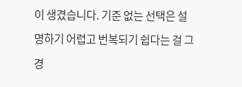이 생겼습니다. 기준 없는 선택은 설명하기 어렵고 번복되기 쉽다는 걸 그 경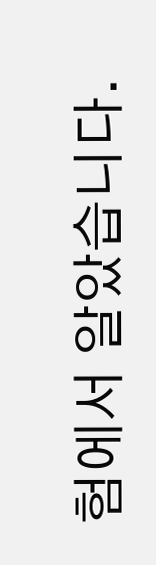험에서 알았습니다.